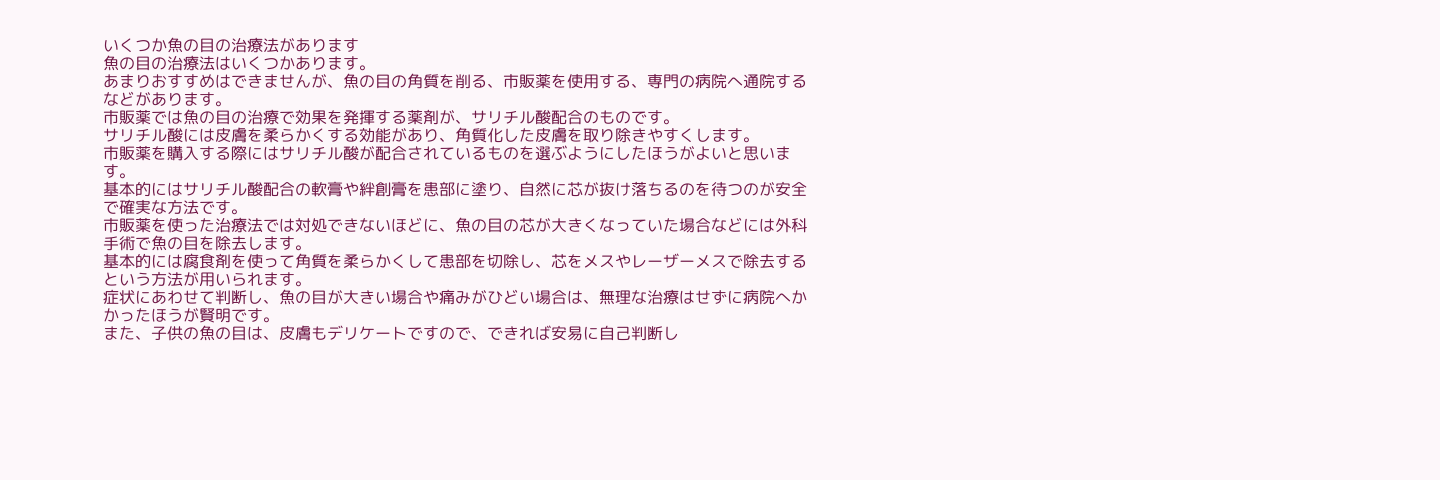いくつか魚の目の治療法があります
魚の目の治療法はいくつかあります。
あまりおすすめはできませんが、魚の目の角質を削る、市販薬を使用する、専門の病院へ通院するなどがあります。
市販薬では魚の目の治療で効果を発揮する薬剤が、サリチル酸配合のものです。
サリチル酸には皮膚を柔らかくする効能があり、角質化した皮膚を取り除きやすくします。
市販薬を購入する際にはサリチル酸が配合されているものを選ぶようにしたほうがよいと思います。
基本的にはサリチル酸配合の軟膏や絆創膏を患部に塗り、自然に芯が抜け落ちるのを待つのが安全で確実な方法です。
市販薬を使った治療法では対処できないほどに、魚の目の芯が大きくなっていた場合などには外科手術で魚の目を除去します。
基本的には腐食剤を使って角質を柔らかくして患部を切除し、芯をメスやレーザーメスで除去するという方法が用いられます。
症状にあわせて判断し、魚の目が大きい場合や痛みがひどい場合は、無理な治療はせずに病院へかかったほうが賢明です。
また、子供の魚の目は、皮膚もデリケートですので、できれば安易に自己判断し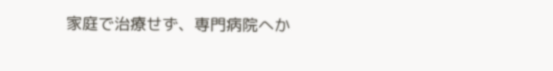家庭で治療せず、専門病院へか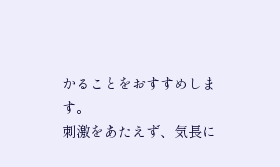かることをおすすめします。
刺激をあたえず、気長に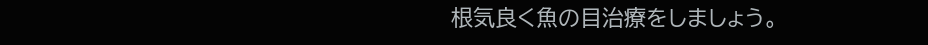根気良く魚の目治療をしましょう。